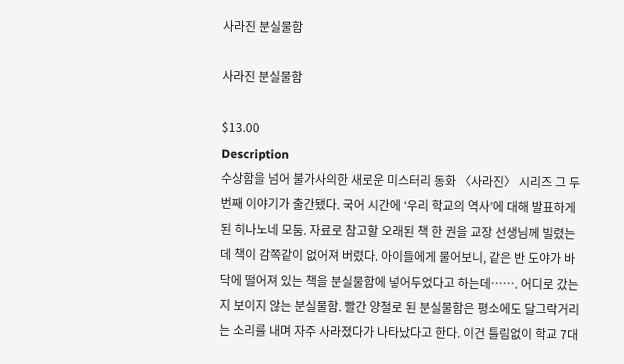사라진 분실물함

사라진 분실물함

$13.00
Description
수상함을 넘어 불가사의한 새로운 미스터리 동화 〈사라진〉 시리즈 그 두 번째 이야기가 출간됐다. 국어 시간에 ‘우리 학교의 역사’에 대해 발표하게 된 히나노네 모둠. 자료로 참고할 오래된 책 한 권을 교장 선생님께 빌렸는데 책이 감쪽같이 없어져 버렸다. 아이들에게 물어보니, 같은 반 도야가 바닥에 떨어져 있는 책을 분실물함에 넣어두었다고 하는데……. 어디로 갔는지 보이지 않는 분실물함. 빨간 양철로 된 분실물함은 평소에도 달그락거리는 소리를 내며 자주 사라졌다가 나타났다고 한다. 이건 틀림없이 학교 7대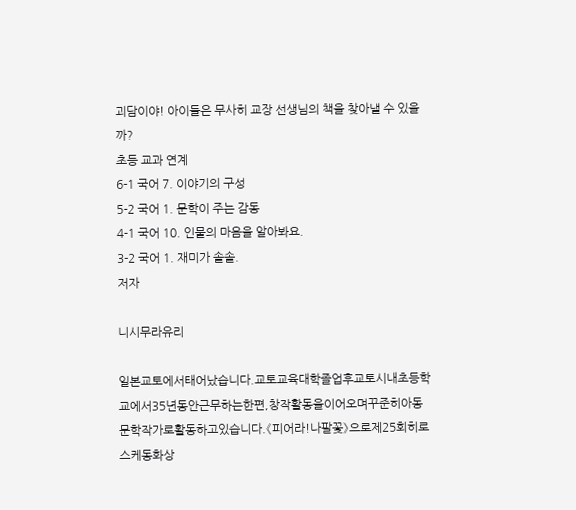괴담이야! 아이들은 무사히 교장 선생님의 책을 찾아낼 수 있을까?
초등 교과 연계
6-1 국어 7. 이야기의 구성
5-2 국어 1. 문학이 주는 감동
4-1 국어 10. 인물의 마음을 알아봐요.
3-2 국어 1. 재미가 솔솔.
저자

니시무라유리

일본교토에서태어났습니다.교토교육대학졸업후교토시내초등학교에서35년동안근무하는한편,창작활동을이어오며꾸준히아동문학작가로활동하고있습니다.《피어라!나팔꽃》으로제25회히로스케동화상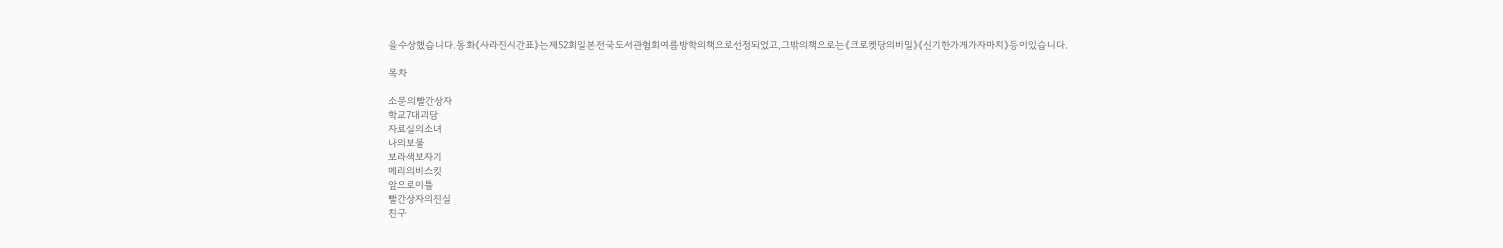을수상했습니다.동화《사라진시간표》는제52회일본전국도서관협회여름방학의책으로선정되었고,그밖의책으로는《크로켓당의비밀》《신기한가게가자마치》등이있습니다.

목차

소문의빨간상자
학교7대괴담
자료실의소녀
나의보물
보라색보자기
메리의비스킷
앞으로이틀
빨간상자의진실
친구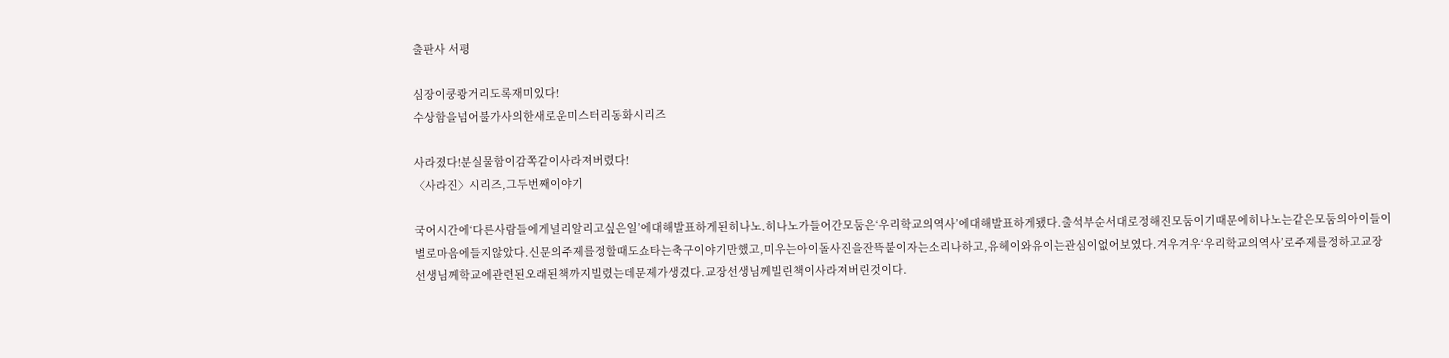출판사 서평

심장이쿵쾅거리도록재미있다!
수상함을넘어불가사의한새로운미스터리동화시리즈

사라졌다!분실물함이감쪽같이사라져버렸다!
〈사라진〉시리즈,그두번째이야기

국어시간에‘다른사람들에게널리알리고싶은일’에대해발표하게된히나노.히나노가들어간모둠은‘우리학교의역사’에대해발표하게됐다.출석부순서대로정해진모둠이기때문에히나노는같은모둠의아이들이별로마음에들지않았다.신문의주제를정할때도쇼타는축구이야기만했고,미우는아이돌사진을잔뜩붙이자는소리나하고,유헤이와유이는관심이없어보였다.겨우겨우‘우리학교의역사’로주제를정하고교장선생님께학교에관련된오래된책까지빌렸는데문제가생겼다.교장선생님께빌린책이사라져버린것이다.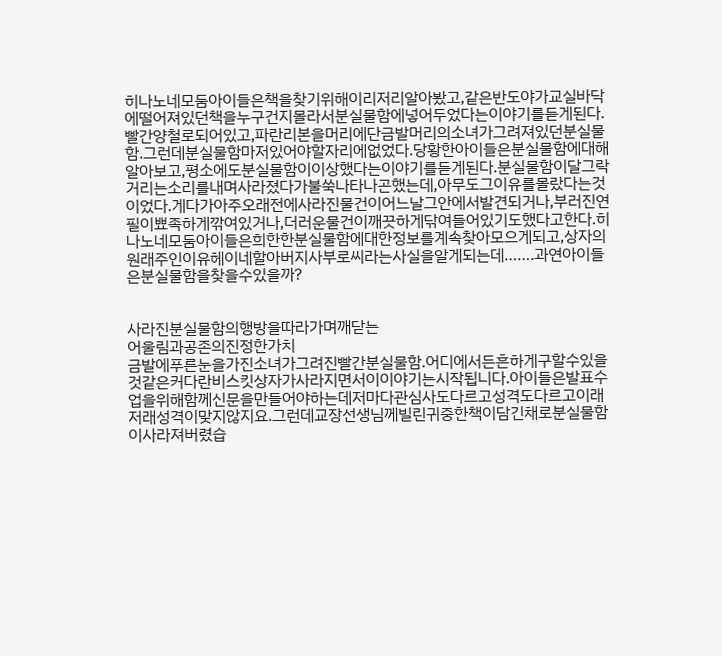히나노네모둠아이들은책을찾기위해이리저리알아봤고,같은반도야가교실바닥에떨어져있던책을누구건지몰라서분실물함에넣어두었다는이야기를듣게된다.빨간양철로되어있고,파란리본을머리에단금발머리의소녀가그려져있던분실물함.그런데분실물함마저있어야할자리에없었다.당황한아이들은분실물함에대해알아보고,평소에도분실물함이이상했다는이야기를듣게된다.분실물함이달그락거리는소리를내며사라졌다가불쑥나타나곤했는데,아무도그이유를몰랐다는것이었다.게다가아주오래전에사라진물건이어느날그안에서발견되거나,부러진연필이뾰족하게깎여있거나,더러운물건이깨끗하게닦여들어있기도했다고한다.히나노네모둠아이들은희한한분실물함에대한정보를계속찾아모으게되고,상자의원래주인이유헤이네할아버지사부로씨라는사실을알게되는데…….과연아이들은분실물함을찾을수있을까?


사라진분실물함의행방을따라가며깨닫는
어울림과공존의진정한가치
금발에푸른눈을가진소녀가그려진빨간분실물함.어디에서든흔하게구할수있을것같은커다란비스킷상자가사라지면서이이야기는시작됩니다.아이들은발표수업을위해함께신문을만들어야하는데저마다관심사도다르고성격도다르고이래저래성격이맞지않지요.그런데교장선생님께빌린귀중한책이담긴채로분실물함이사라져버렸습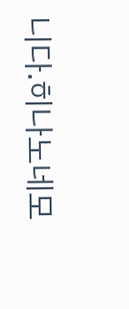니다.히나노네모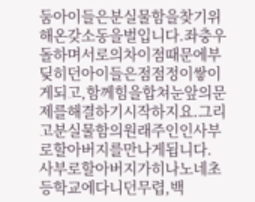둠아이들은분실물함을찾기위해온갖소동을벌입니다.좌충우돌하며서로의차이점때문에부딪히던아이들은점점정이쌓이게되고,함께힘을합쳐눈앞의문제를해결하기시작하지요.그리고분실물함의원래주인인사부로할아버지를만나게됩니다.
사부로할아버지가히나노네초등학교에다니던무렵,백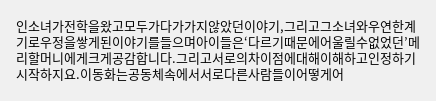인소녀가전학을왔고모두가다가가지않았던이야기,그리고그소녀와우연한계기로우정을쌓게된이야기를들으며아이들은‘다르기때문에어울릴수없었던’메리할머니에게크게공감합니다.그리고서로의차이점에대해이해하고인정하기시작하지요.이동화는공동체속에서서로다른사람들이어떻게어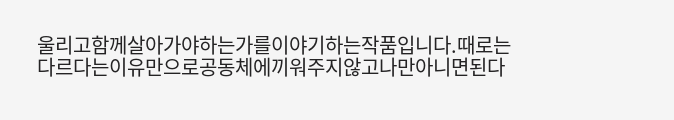울리고함께살아가야하는가를이야기하는작품입니다.때로는다르다는이유만으로공동체에끼워주지않고나만아니면된다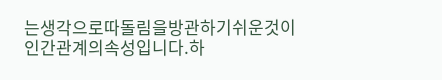는생각으로따돌림을방관하기쉬운것이인간관계의속성입니다.하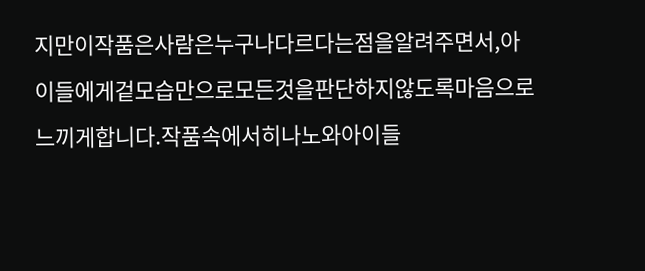지만이작품은사람은누구나다르다는점을알려주면서,아이들에게겉모습만으로모든것을판단하지않도록마음으로느끼게합니다.작품속에서히나노와아이들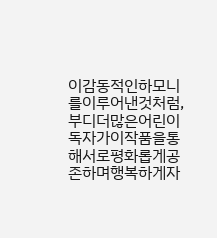이감동적인하모니를이루어낸것처럼,부디더많은어린이독자가이작품을통해서로평화롭게공존하며행복하게자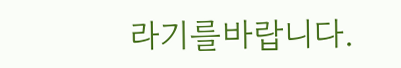라기를바랍니다.